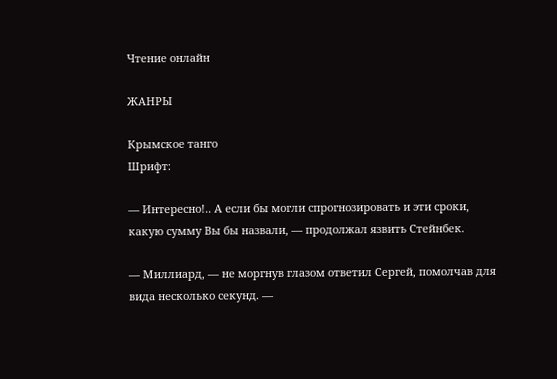Чтение онлайн

ЖАНРЫ

Крымское танго
Шрифт:

— Интересно!.. А если бы могли спрогнозировать и эти сроки, какую сумму Вы бы назвали, — продолжал язвить Стейнбек.

— Миллиард, — не моргнув глазом ответил Сергей, помолчав для вида несколько секунд. —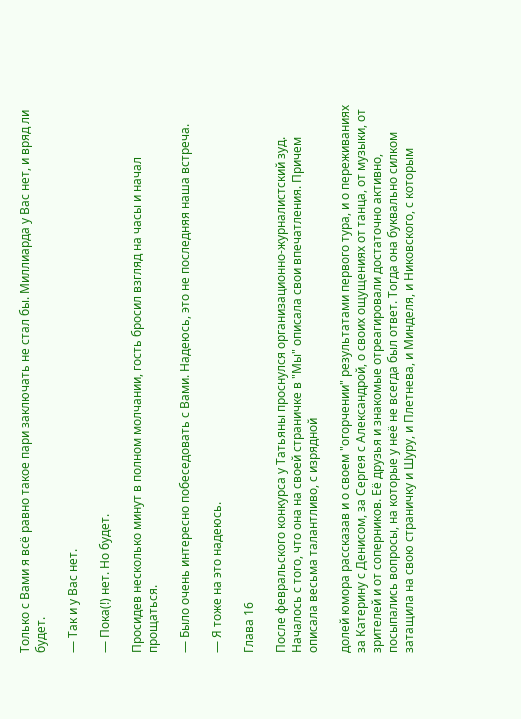Только с Вами я всё равно такое пари заключать не стал бы. Миллиарда у Вас нет, и вряд ли будет.

— Так и у Вас нет.

— Пока(!) нет. Но будет.

Просидев несколько минут в полном молчании, гость бросил взгляд на часы и начал прощаться.

— Было очень интересно побеседовать с Вами. Надеюсь, это не последняя наша встреча.

— Я тоже на это надеюсь.

Глава 16

После февральского конкурса у Татьяны проснулся организационно-журналистский зуд. Началось с того, что она на своей страничке в "Мы" описала свои впечатления. Причем описала весьма талантливо, с изрядной

долей юмора рассказав и о своем "огорчении" результатами первого тура, и о переживаниях за Катерину с Денисом, за Сергея с Александрой, о своих ощущениях от танца, от музыки, от зрителей и от соперников. Её друзья и знакомые отреагировали достаточно активно, посыпались вопросы, на которые у неё не всегда был ответ. Тогда она буквально силком затащила на свою страничку и Шуру, и Плетнева, и Минделя, и Никовского, с которым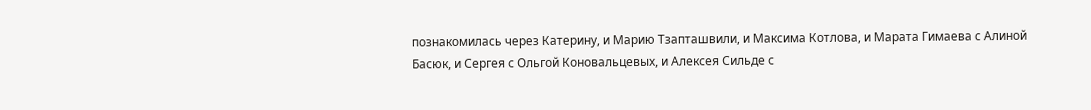познакомилась через Катерину, и Марию Тзапташвили, и Максима Котлова, и Марата Гимаева с Алиной Басюк, и Сергея с Ольгой Коновальцевых, и Алексея Сильде с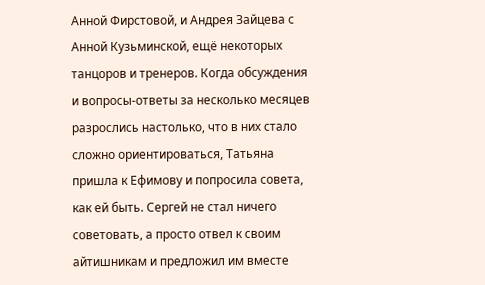Анной Фирстовой, и Андрея Зайцева с Анной Кузьминской, ещё некоторых танцоров и тренеров. Когда обсуждения и вопросы-ответы за несколько месяцев разрослись настолько, что в них стало сложно ориентироваться, Татьяна пришла к Ефимову и попросила совета, как ей быть. Сергей не стал ничего советовать, а просто отвел к своим айтишникам и предложил им вместе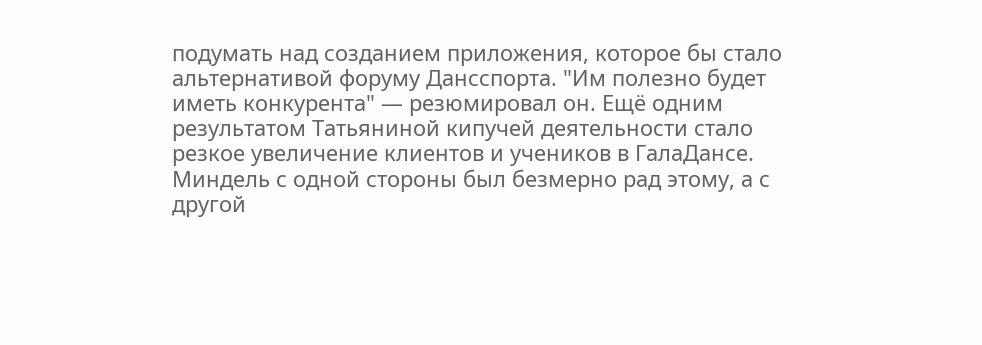подумать над созданием приложения, которое бы стало альтернативой форуму Дансспорта. "Им полезно будет иметь конкурента" — резюмировал он. Ещё одним результатом Татьяниной кипучей деятельности стало резкое увеличение клиентов и учеников в ГалаДансе. Миндель с одной стороны был безмерно рад этому, а с другой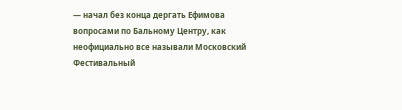— начал без конца дергать Ефимова вопросами по Бальному Центру, как неофициально все называли Московский Фестивальный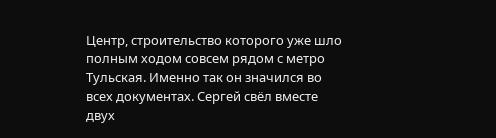Центр, строительство которого уже шло полным ходом совсем рядом с метро Тульская. Именно так он значился во всех документах. Сергей свёл вместе двух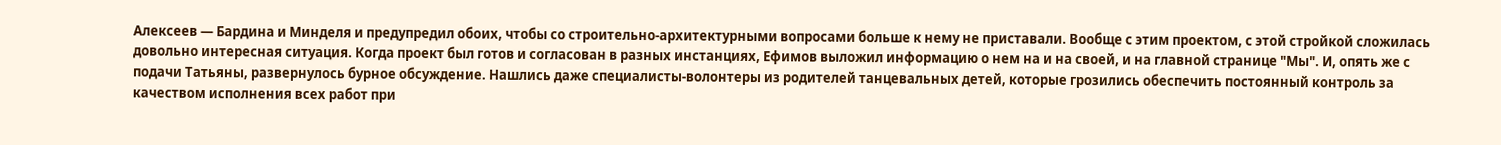Алексеев — Бардина и Минделя и предупредил обоих, чтобы со строительно-архитектурными вопросами больше к нему не приставали. Вообще с этим проектом, с этой стройкой сложилась довольно интересная ситуация. Когда проект был готов и согласован в разных инстанциях, Ефимов выложил информацию о нем на и на своей, и на главной странице "Мы". И, опять же с подачи Татьяны, развернулось бурное обсуждение. Нашлись даже специалисты-волонтеры из родителей танцевальных детей, которые грозились обеспечить постоянный контроль за качеством исполнения всех работ при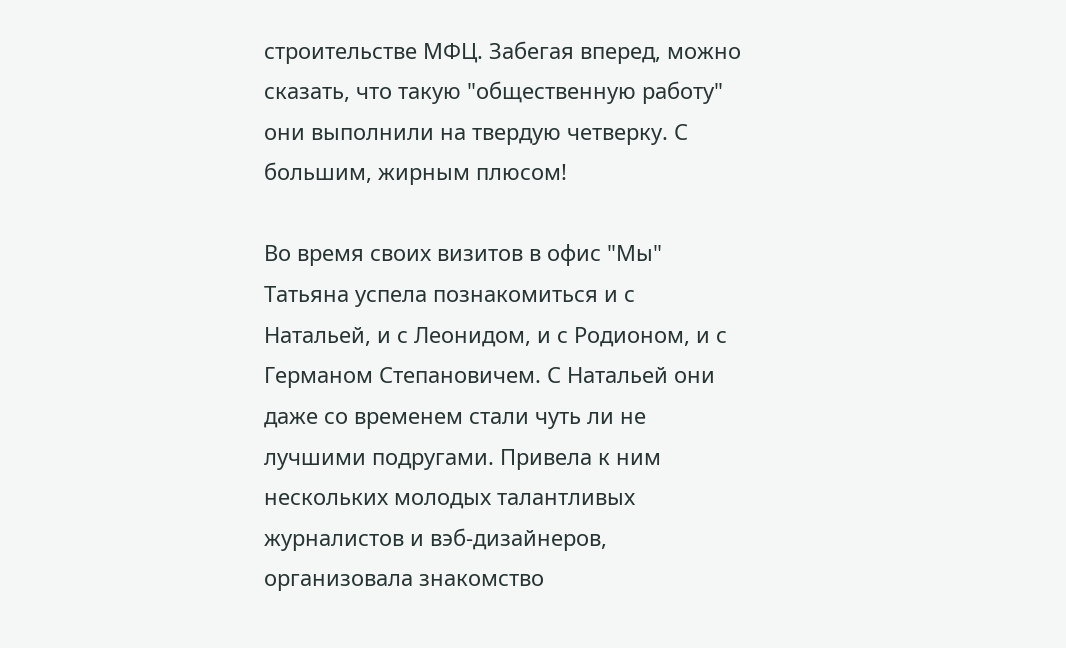строительстве МФЦ. Забегая вперед, можно сказать, что такую "общественную работу" они выполнили на твердую четверку. С большим, жирным плюсом!

Во время своих визитов в офис "Мы" Татьяна успела познакомиться и с Натальей, и с Леонидом, и с Родионом, и с Германом Степановичем. С Натальей они даже со временем стали чуть ли не лучшими подругами. Привела к ним нескольких молодых талантливых журналистов и вэб-дизайнеров, организовала знакомство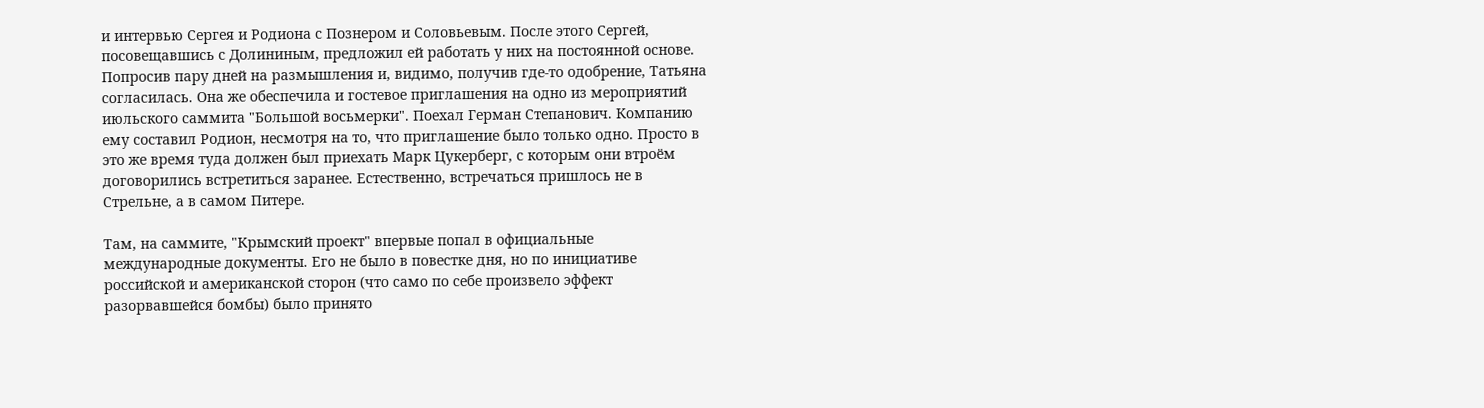и интервью Сергея и Родиона с Познером и Соловьевым. После этого Сергей, посовещавшись с Долининым, предложил ей работать у них на постоянной основе. Попросив пару дней на размышления и, видимо, получив где-то одобрение, Татьяна согласилась. Она же обеспечила и гостевое приглашения на одно из мероприятий июльского саммита "Большой восьмерки". Поехал Герман Степанович. Компанию ему составил Родион, несмотря на то, что приглашение было только одно. Просто в это же время туда должен был приехать Марк Цукерберг, с которым они втроём договорились встретиться заранее. Естественно, встречаться пришлось не в Стрельне, а в самом Питере.

Там, на саммите, "Крымский проект" впервые попал в официальные международные документы. Его не было в повестке дня, но по инициативе российской и американской сторон (что само по себе произвело эффект разорвавшейся бомбы) было принято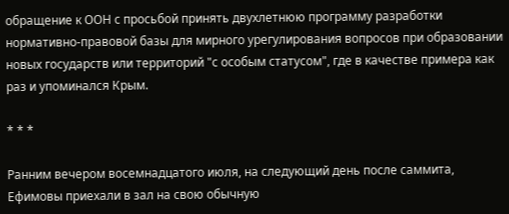обращение к ООН с просьбой принять двухлетнюю программу разработки нормативно-правовой базы для мирного урегулирования вопросов при образовании новых государств или территорий "с особым статусом", где в качестве примера как раз и упоминался Крым.

* * *

Ранним вечером восемнадцатого июля, на следующий день после саммита, Ефимовы приехали в зал на свою обычную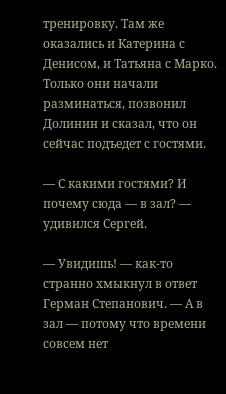тренировку. Там же оказались и Катерина с Денисом, и Татьяна с Марко. Только они начали разминаться, позвонил Долинин и сказал, что он сейчас подъедет с гостями.

— С какими гостями? И почему сюда — в зал? — удивился Сергей.

— Увидишь! — как-то странно хмыкнул в ответ Герман Степанович. — А в зал — потому что времени совсем нет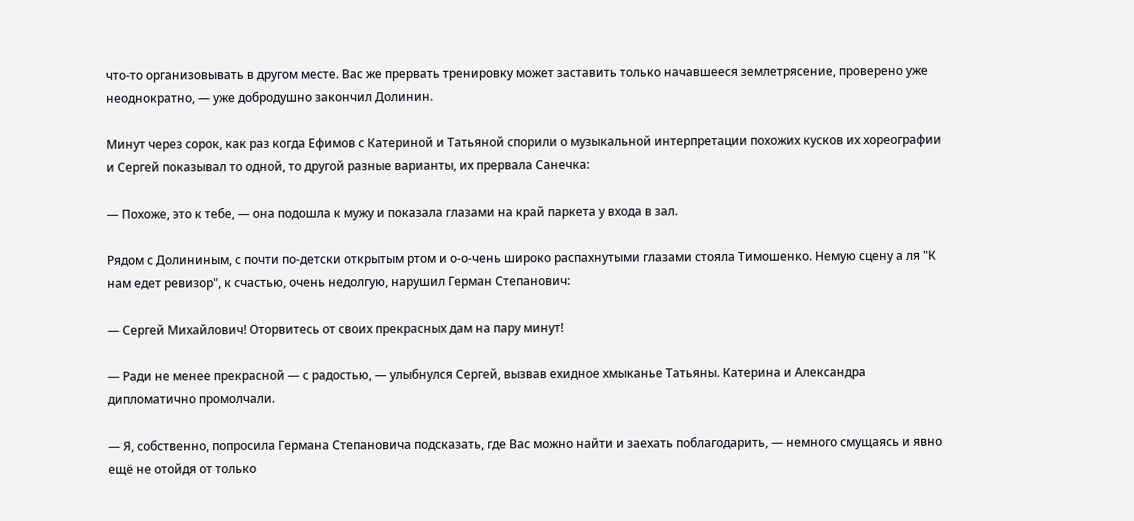что-то организовывать в другом месте. Вас же прервать тренировку может заставить только начавшееся землетрясение, проверено уже неоднократно, — уже добродушно закончил Долинин.

Минут через сорок, как раз когда Ефимов с Катериной и Татьяной спорили о музыкальной интерпретации похожих кусков их хореографии и Сергей показывал то одной, то другой разные варианты, их прервала Санечка:

— Похоже, это к тебе, — она подошла к мужу и показала глазами на край паркета у входа в зал.

Рядом с Долининым, с почти по-детски открытым ртом и о-о-чень широко распахнутыми глазами стояла Тимошенко. Немую сцену а ля "К нам едет ревизор", к счастью, очень недолгую, нарушил Герман Степанович:

— Сергей Михайлович! Оторвитесь от своих прекрасных дам на пару минут!

— Ради не менее прекрасной — с радостью, — улыбнулся Сергей, вызвав ехидное хмыканье Татьяны. Катерина и Александра дипломатично промолчали.

— Я, собственно, попросила Германа Степановича подсказать, где Вас можно найти и заехать поблагодарить, — немного смущаясь и явно ещё не отойдя от только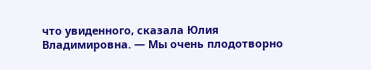что увиденного, сказала Юлия Владимировна. — Мы очень плодотворно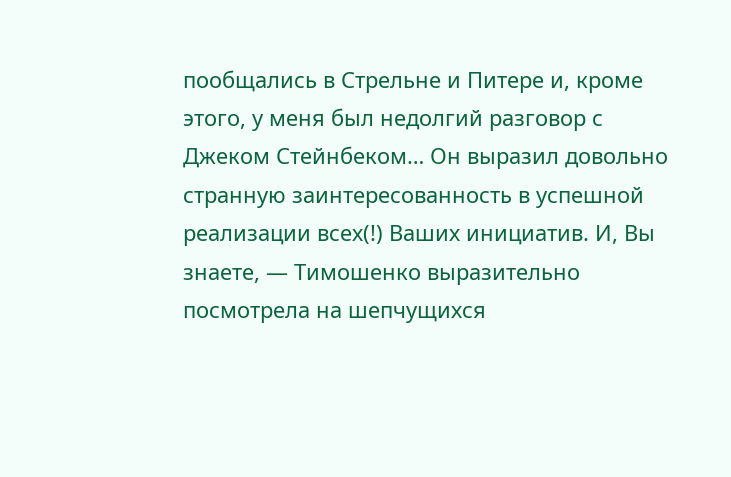пообщались в Стрельне и Питере и, кроме этого, у меня был недолгий разговор с Джеком Стейнбеком… Он выразил довольно странную заинтересованность в успешной реализации всех(!) Ваших инициатив. И, Вы знаете, — Тимошенко выразительно посмотрела на шепчущихся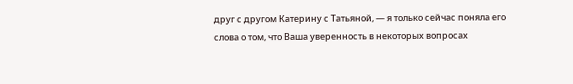друг с другом Катерину с Татьяной, — я только сейчас поняла его слова о том, что Ваша уверенность в некоторых вопросах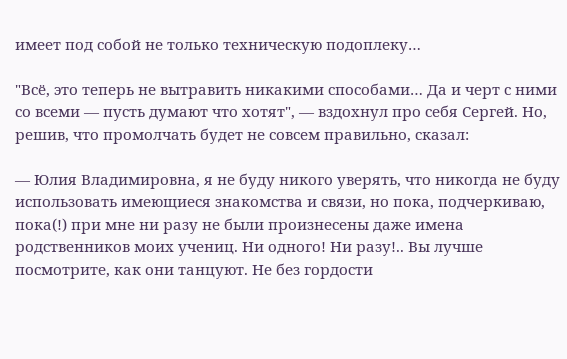имеет под собой не только техническую подоплеку…

"Всё, это теперь не вытравить никакими способами… Да и черт с ними со всеми — пусть думают что хотят", — вздохнул про себя Сергей. Но, решив, что промолчать будет не совсем правильно, сказал:

— Юлия Владимировна, я не буду никого уверять, что никогда не буду использовать имеющиеся знакомства и связи, но пока, подчеркиваю, пока(!) при мне ни разу не были произнесены даже имена родственников моих учениц. Ни одного! Ни разу!.. Вы лучше посмотрите, как они танцуют. Не без гордости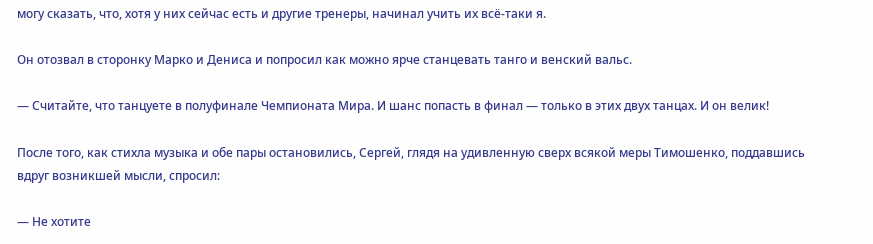могу сказать, что, хотя у них сейчас есть и другие тренеры, начинал учить их всё-таки я.

Он отозвал в сторонку Марко и Дениса и попросил как можно ярче станцевать танго и венский вальс.

— Считайте, что танцуете в полуфинале Чемпионата Мира. И шанс попасть в финал — только в этих двух танцах. И он велик!

После того, как стихла музыка и обе пары остановились, Сергей, глядя на удивленную сверх всякой меры Тимошенко, поддавшись вдруг возникшей мысли, спросил:

— Не хотите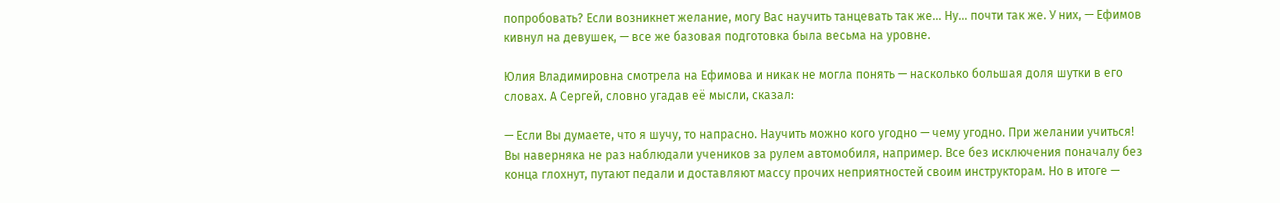попробовать? Если возникнет желание, могу Вас научить танцевать так же… Ну… почти так же. У них, — Ефимов кивнул на девушек, — все же базовая подготовка была весьма на уровне.

Юлия Владимировна смотрела на Ефимова и никак не могла понять — насколько большая доля шутки в его словах. А Сергей, словно угадав её мысли, сказал:

— Если Вы думаете, что я шучу, то напрасно. Научить можно кого угодно — чему угодно. При желании учиться! Вы наверняка не раз наблюдали учеников за рулем автомобиля, например. Все без исключения поначалу без конца глохнут, путают педали и доставляют массу прочих неприятностей своим инструкторам. Но в итоге —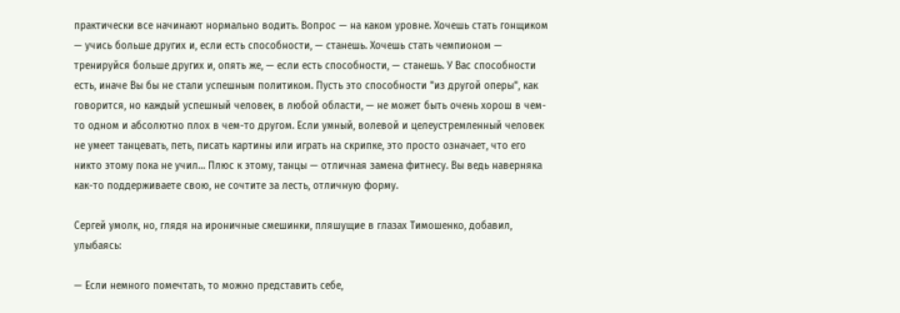практически все начинают нормально водить. Вопрос — на каком уровне. Хочешь стать гонщиком — учись больше других и, если есть способности, — станешь. Хочешь стать чемпионом — тренируйся больше других и, опять же, — если есть способности, — станешь. У Вас способности есть, иначе Вы бы не стали успешным политиком. Пусть это способности "из другой оперы", как говорится, но каждый успешный человек, в любой области, — не может быть очень хорош в чем-то одном и абсолютно плох в чем-то другом. Если умный, волевой и целеустремленный человек не умеет танцевать, петь, писать картины или играть на скрипке, это просто означает, что его никто этому пока не учил… Плюс к этому, танцы — отличная замена фитнесу. Вы ведь наверняка как-то поддерживаете свою, не сочтите за лесть, отличную форму.

Сергей умолк, но, глядя на ироничные смешинки, пляшущие в глазах Тимошенко, добавил, улыбаясь:

— Если немного помечтать, то можно представить себе,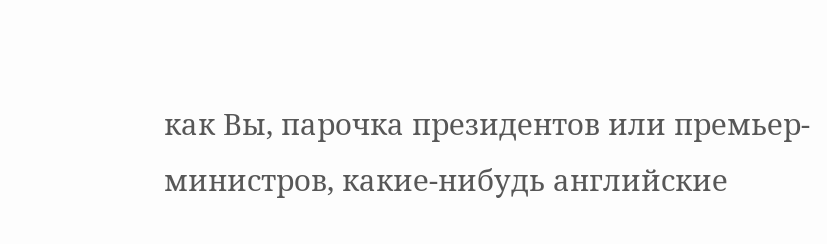как Вы, парочка президентов или премьер-министров, какие-нибудь английские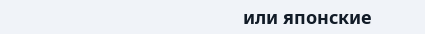или японские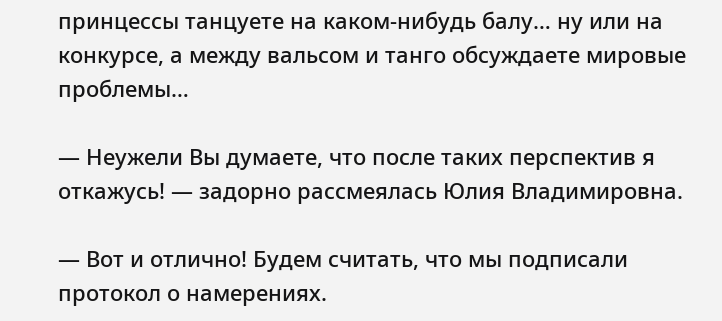принцессы танцуете на каком-нибудь балу… ну или на конкурсе, а между вальсом и танго обсуждаете мировые проблемы…

— Неужели Вы думаете, что после таких перспектив я откажусь! — задорно рассмеялась Юлия Владимировна.

— Вот и отлично! Будем считать, что мы подписали протокол о намерениях.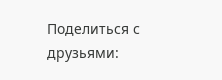Поделиться с друзьями: